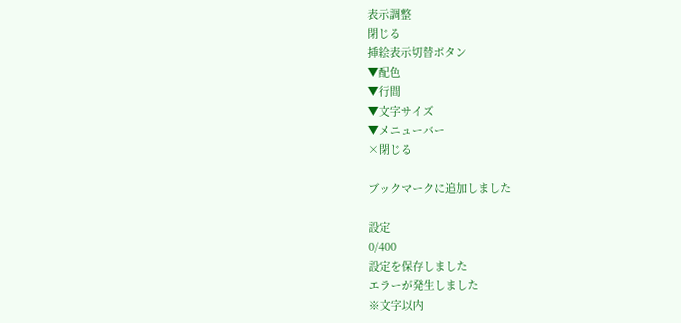表示調整
閉じる
挿絵表示切替ボタン
▼配色
▼行間
▼文字サイズ
▼メニューバー
×閉じる

ブックマークに追加しました

設定
0/400
設定を保存しました
エラーが発生しました
※文字以内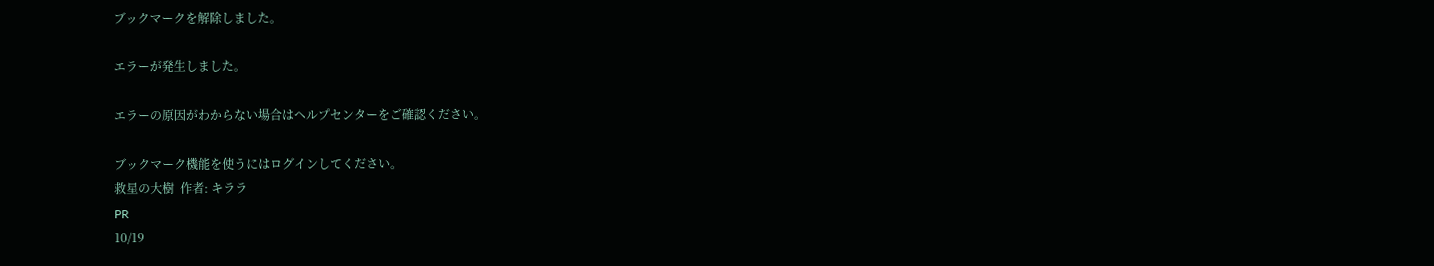ブックマークを解除しました。

エラーが発生しました。

エラーの原因がわからない場合はヘルプセンターをご確認ください。

ブックマーク機能を使うにはログインしてください。
救星の大樹  作者: キララ
PR
10/19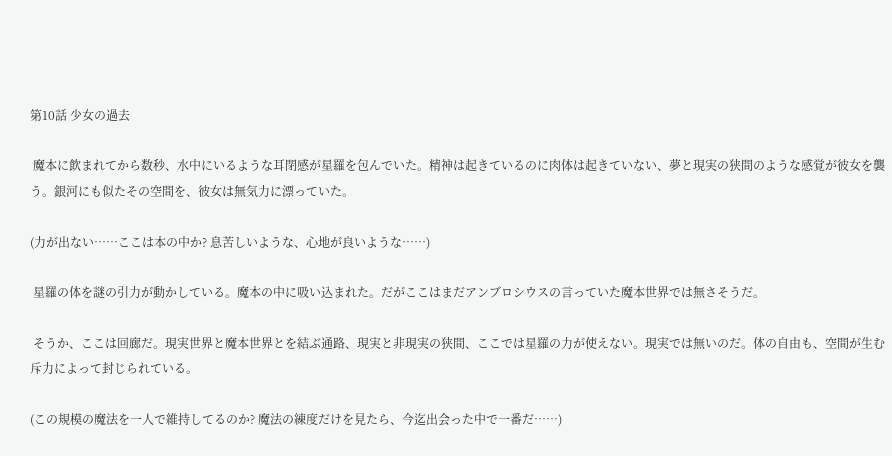第10話 少女の過去

 魔本に飲まれてから数秒、水中にいるような耳閉感が星羅を包んでいた。精神は起きているのに肉体は起きていない、夢と現実の狭間のような感覚が彼女を襲う。銀河にも似たその空間を、彼女は無気力に漂っていた。

(力が出ない……ここは本の中か? 息苦しいような、心地が良いような……)

 星羅の体を謎の引力が動かしている。魔本の中に吸い込まれた。だがここはまだアンブロシウスの言っていた魔本世界では無さそうだ。

 そうか、ここは回廊だ。現実世界と魔本世界とを結ぶ通路、現実と非現実の狭間、ここでは星羅の力が使えない。現実では無いのだ。体の自由も、空間が生む斥力によって封じられている。

(この規模の魔法を一人で維持してるのか? 魔法の練度だけを見たら、今迄出会った中で一番だ……)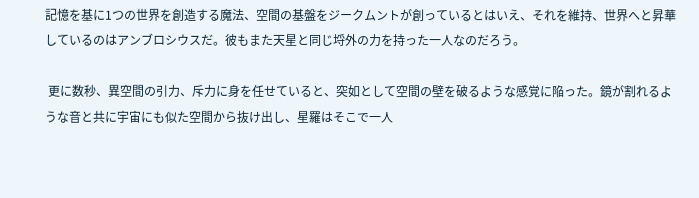記憶を基に1つの世界を創造する魔法、空間の基盤をジークムントが創っているとはいえ、それを維持、世界へと昇華しているのはアンブロシウスだ。彼もまた天星と同じ埒外の力を持った一人なのだろう。

 更に数秒、異空間の引力、斥力に身を任せていると、突如として空間の壁を破るような感覚に陥った。鏡が割れるような音と共に宇宙にも似た空間から抜け出し、星羅はそこで一人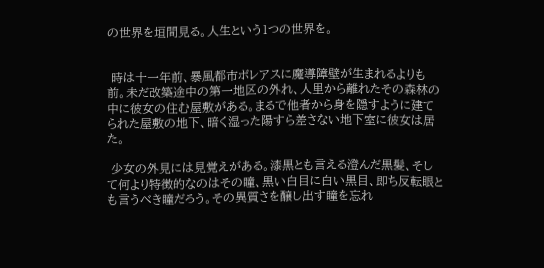の世界を垣間見る。人生という1つの世界を。


 時は十一年前、暴風都市ボレアスに魔導障壁が生まれるよりも前。未だ改築途中の第一地区の外れ、人里から離れたその森林の中に彼女の住む屋敷がある。まるで他者から身を隠すように建てられた屋敷の地下、暗く湿った陽すら差さない地下室に彼女は居た。

 少女の外見には見覚えがある。漆黒とも言える澄んだ黒髪、そして何より特徴的なのはその瞳、黒い白目に白い黒目、即ち反転眼とも言うべき瞳だろう。その異質さを醸し出す瞳を忘れ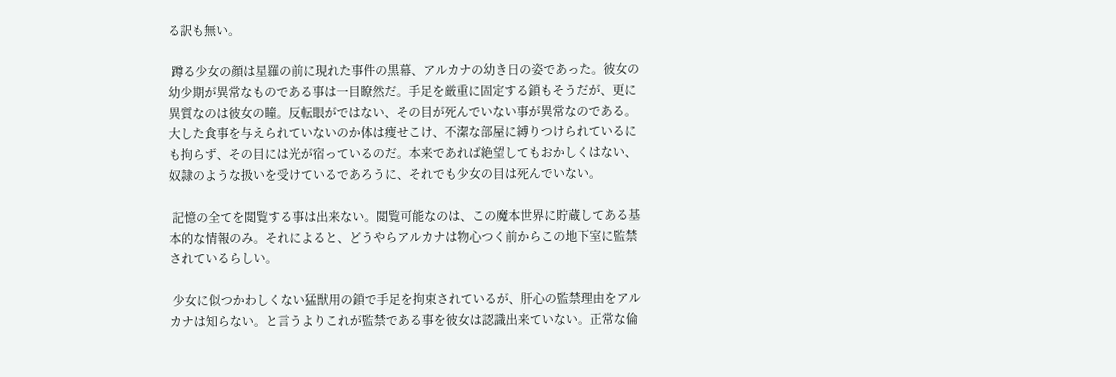る訳も無い。

 蹲る少女の顔は星羅の前に現れた事件の黒幕、アルカナの幼き日の姿であった。彼女の幼少期が異常なものである事は一目瞭然だ。手足を厳重に固定する鎖もそうだが、更に異質なのは彼女の瞳。反転眼がではない、その目が死んでいない事が異常なのである。大した食事を与えられていないのか体は痩せこけ、不潔な部屋に縛りつけられているにも拘らず、その目には光が宿っているのだ。本来であれば絶望してもおかしくはない、奴隷のような扱いを受けているであろうに、それでも少女の目は死んでいない。

 記憶の全てを閲覧する事は出来ない。閲覧可能なのは、この魔本世界に貯蔵してある基本的な情報のみ。それによると、どうやらアルカナは物心つく前からこの地下室に監禁されているらしい。

 少女に似つかわしくない猛獣用の鎖で手足を拘束されているが、肝心の監禁理由をアルカナは知らない。と言うよりこれが監禁である事を彼女は認識出来ていない。正常な倫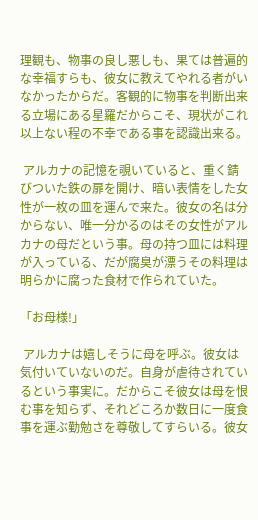理観も、物事の良し悪しも、果ては普遍的な幸福すらも、彼女に教えてやれる者がいなかったからだ。客観的に物事を判断出来る立場にある星羅だからこそ、現状がこれ以上ない程の不幸である事を認識出来る。

 アルカナの記憶を覗いていると、重く錆びついた鉄の扉を開け、暗い表情をした女性が一枚の皿を運んで来た。彼女の名は分からない、唯一分かるのはその女性がアルカナの母だという事。母の持つ皿には料理が入っている、だが腐臭が漂うその料理は明らかに腐った食材で作られていた。

「お母様!」

 アルカナは嬉しそうに母を呼ぶ。彼女は気付いていないのだ。自身が虐待されているという事実に。だからこそ彼女は母を恨む事を知らず、それどころか数日に一度食事を運ぶ勤勉さを尊敬してすらいる。彼女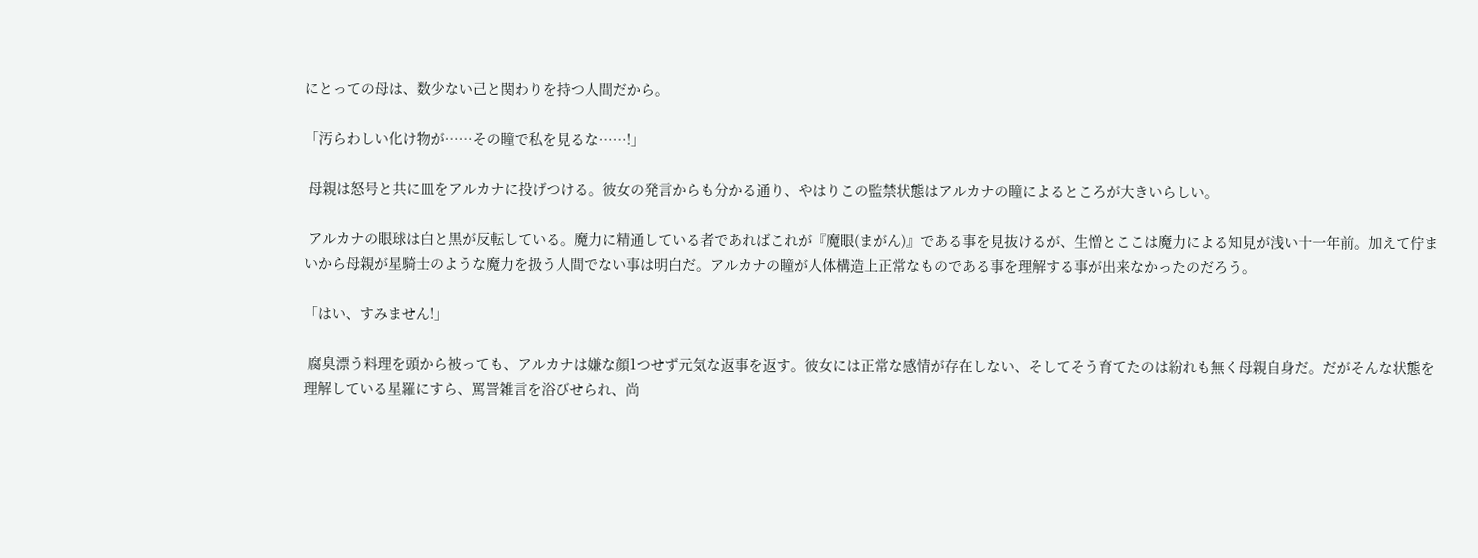にとっての母は、数少ない己と関わりを持つ人間だから。

「汚らわしい化け物が……その瞳で私を見るな……!」

 母親は怒号と共に皿をアルカナに投げつける。彼女の発言からも分かる通り、やはりこの監禁状態はアルカナの瞳によるところが大きいらしい。

 アルカナの眼球は白と黒が反転している。魔力に精通している者であればこれが『魔眼(まがん)』である事を見抜けるが、生憎とここは魔力による知見が浅い十一年前。加えて佇まいから母親が星騎士のような魔力を扱う人間でない事は明白だ。アルカナの瞳が人体構造上正常なものである事を理解する事が出来なかったのだろう。

「はい、すみません!」

 腐臭漂う料理を頭から被っても、アルカナは嫌な顔1つせず元気な返事を返す。彼女には正常な感情が存在しない、そしてそう育てたのは紛れも無く母親自身だ。だがそんな状態を理解している星羅にすら、罵詈雑言を浴びせられ、尚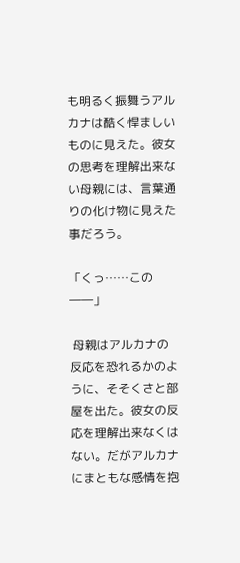も明るく振舞うアルカナは酷く悍ましいものに見えた。彼女の思考を理解出来ない母親には、言葉通りの化け物に見えた事だろう。

「くっ……この――」

 母親はアルカナの反応を恐れるかのように、そそくさと部屋を出た。彼女の反応を理解出来なくはない。だがアルカナにまともな感情を抱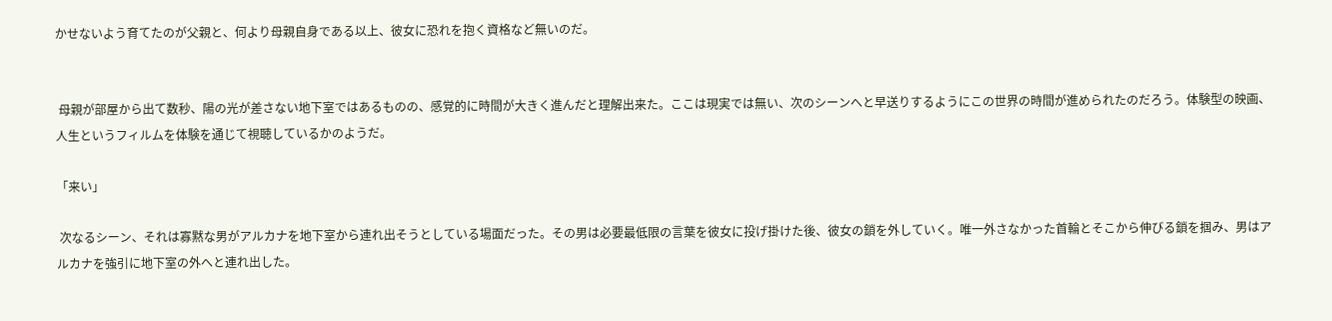かせないよう育てたのが父親と、何より母親自身である以上、彼女に恐れを抱く資格など無いのだ。


 母親が部屋から出て数秒、陽の光が差さない地下室ではあるものの、感覚的に時間が大きく進んだと理解出来た。ここは現実では無い、次のシーンへと早送りするようにこの世界の時間が進められたのだろう。体験型の映画、人生というフィルムを体験を通じて視聴しているかのようだ。

「来い」

 次なるシーン、それは寡黙な男がアルカナを地下室から連れ出そうとしている場面だった。その男は必要最低限の言葉を彼女に投げ掛けた後、彼女の鎖を外していく。唯一外さなかった首輪とそこから伸びる鎖を掴み、男はアルカナを強引に地下室の外へと連れ出した。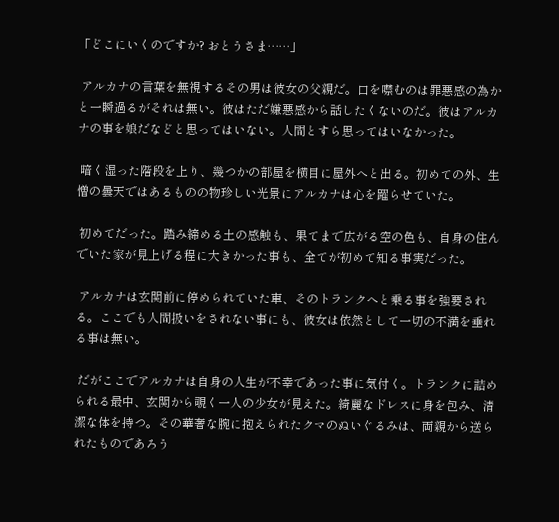「どこにいくのですか? おとうさま……」

 アルカナの言葉を無視するその男は彼女の父親だ。口を噤むのは罪悪感の為かと一瞬過るがそれは無い。彼はただ嫌悪感から話したくないのだ。彼はアルカナの事を娘だなどと思ってはいない。人間とすら思ってはいなかった。

 暗く湿った階段を上り、幾つかの部屋を横目に屋外へと出る。初めての外、生憎の曇天ではあるものの物珍しい光景にアルカナは心を躍らせていた。

 初めてだった。踏み締める土の感触も、果てまで広がる空の色も、自身の住んでいた家が見上げる程に大きかった事も、全てが初めて知る事実だった。

 アルカナは玄関前に停められていた車、そのトランクへと乗る事を強要される。ここでも人間扱いをされない事にも、彼女は依然として一切の不満を垂れる事は無い。

 だがここでアルカナは自身の人生が不幸であった事に気付く。トランクに詰められる最中、玄関から覗く一人の少女が見えた。綺麗なドレスに身を包み、清潔な体を持つ。その華奢な腕に抱えられたクマのぬいぐるみは、両親から送られたものであろう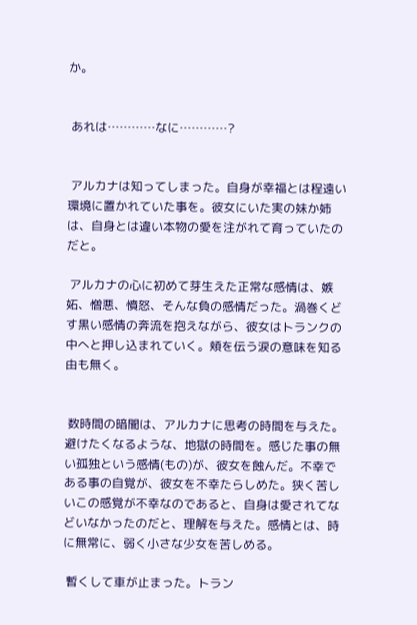か。


 あれは…………なに…………?


 アルカナは知ってしまった。自身が幸福とは程遠い環境に置かれていた事を。彼女にいた実の妹か姉は、自身とは違い本物の愛を注がれて育っていたのだと。

 アルカナの心に初めて芽生えた正常な感情は、嫉妬、憎悪、憤怒、そんな負の感情だった。渦巻くどす黒い感情の奔流を抱えながら、彼女はトランクの中へと押し込まれていく。頬を伝う涙の意味を知る由も無く。


 数時間の暗闇は、アルカナに思考の時間を与えた。避けたくなるような、地獄の時間を。感じた事の無い孤独という感情(もの)が、彼女を蝕んだ。不幸である事の自覚が、彼女を不幸たらしめた。狭く苦しいこの感覚が不幸なのであると、自身は愛されてなどいなかったのだと、理解を与えた。感情とは、時に無常に、弱く小さな少女を苦しめる。

 暫くして車が止まった。トラン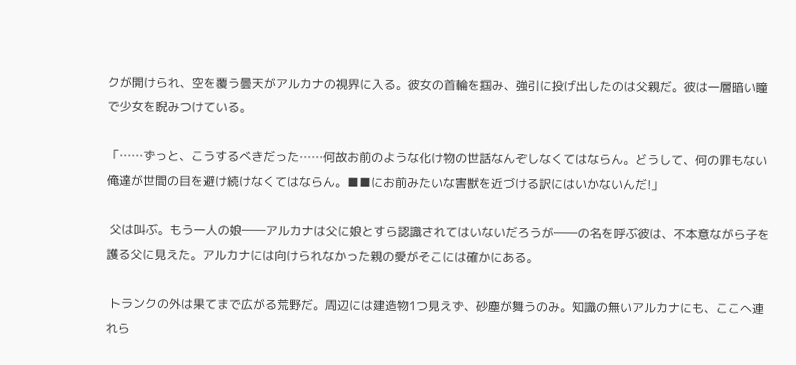クが開けられ、空を覆う曇天がアルカナの視界に入る。彼女の首輪を掴み、強引に投げ出したのは父親だ。彼は一層暗い瞳で少女を睨みつけている。

「……ずっと、こうするべきだった……何故お前のような化け物の世話なんぞしなくてはならん。どうして、何の罪もない俺達が世間の目を避け続けなくてはならん。■■にお前みたいな害獣を近づける訳にはいかないんだ!」

 父は叫ぶ。もう一人の娘――アルカナは父に娘とすら認識されてはいないだろうが――の名を呼ぶ彼は、不本意ながら子を護る父に見えた。アルカナには向けられなかった親の愛がそこには確かにある。

 トランクの外は果てまで広がる荒野だ。周辺には建造物1つ見えず、砂塵が舞うのみ。知識の無いアルカナにも、ここへ連れら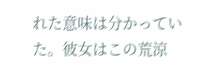れた意味は分かっていた。彼女はこの荒涼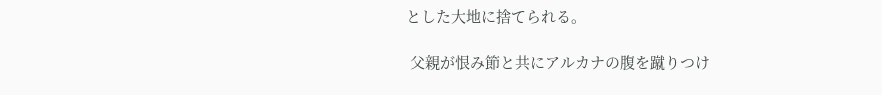とした大地に捨てられる。

 父親が恨み節と共にアルカナの腹を蹴りつけ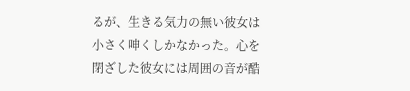るが、生きる気力の無い彼女は小さく呻くしかなかった。心を閉ざした彼女には周囲の音が酷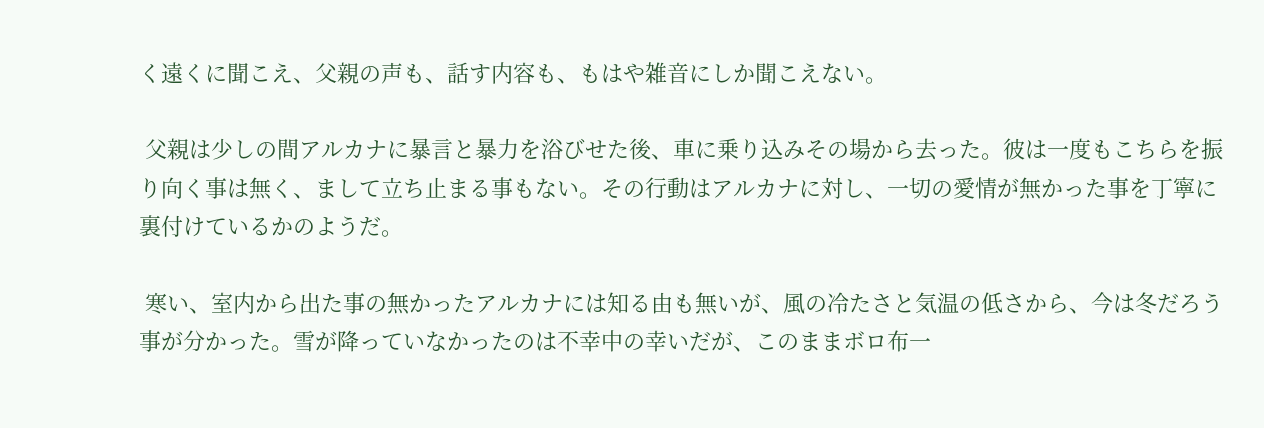く遠くに聞こえ、父親の声も、話す内容も、もはや雑音にしか聞こえない。

 父親は少しの間アルカナに暴言と暴力を浴びせた後、車に乗り込みその場から去った。彼は一度もこちらを振り向く事は無く、まして立ち止まる事もない。その行動はアルカナに対し、一切の愛情が無かった事を丁寧に裏付けているかのようだ。

 寒い、室内から出た事の無かったアルカナには知る由も無いが、風の冷たさと気温の低さから、今は冬だろう事が分かった。雪が降っていなかったのは不幸中の幸いだが、このままボロ布一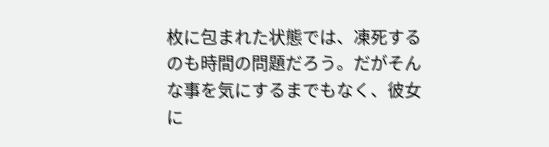枚に包まれた状態では、凍死するのも時間の問題だろう。だがそんな事を気にするまでもなく、彼女に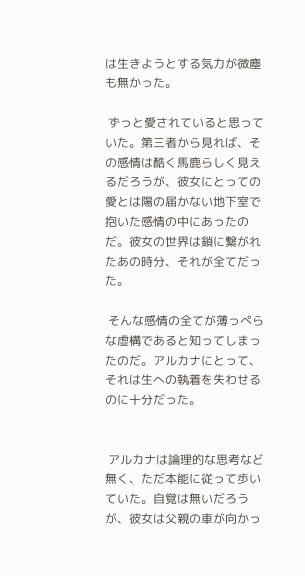は生きようとする気力が微塵も無かった。

 ずっと愛されていると思っていた。第三者から見れば、その感情は酷く馬鹿らしく見えるだろうが、彼女にとっての愛とは陽の届かない地下室で抱いた感情の中にあったのだ。彼女の世界は鎖に繋がれたあの時分、それが全てだった。

 そんな感情の全てが薄っぺらな虚構であると知ってしまったのだ。アルカナにとって、それは生への執着を失わせるのに十分だった。


 アルカナは論理的な思考など無く、ただ本能に従って歩いていた。自覚は無いだろうが、彼女は父親の車が向かっ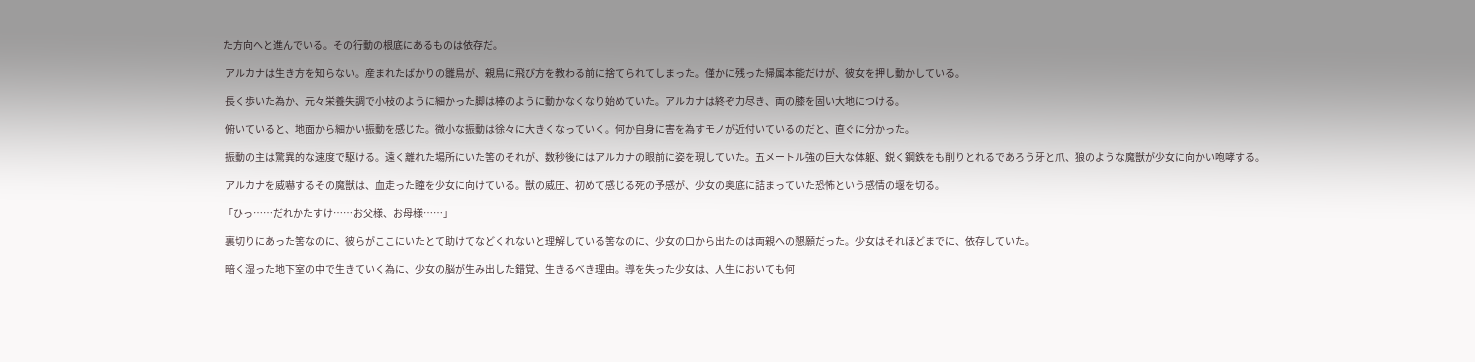た方向へと進んでいる。その行動の根底にあるものは依存だ。

 アルカナは生き方を知らない。産まれたばかりの雛鳥が、親鳥に飛び方を教わる前に捨てられてしまった。僅かに残った帰属本能だけが、彼女を押し動かしている。

 長く歩いた為か、元々栄養失調で小枝のように細かった脚は棒のように動かなくなり始めていた。アルカナは終ぞ力尽き、両の膝を固い大地につける。

 俯いていると、地面から細かい振動を感じた。微小な振動は徐々に大きくなっていく。何か自身に害を為すモノが近付いているのだと、直ぐに分かった。

 振動の主は驚異的な速度で駆ける。遠く離れた場所にいた筈のそれが、数秒後にはアルカナの眼前に姿を現していた。五メートル強の巨大な体躯、鋭く鋼鉄をも削りとれるであろう牙と爪、狼のような魔獣が少女に向かい咆哮する。

 アルカナを威嚇するその魔獣は、血走った瞳を少女に向けている。獣の威圧、初めて感じる死の予感が、少女の奥底に詰まっていた恐怖という感情の堰を切る。

「ひっ……だれかたすけ……お父様、お母様……」

 裏切りにあった筈なのに、彼らがここにいたとて助けてなどくれないと理解している筈なのに、少女の口から出たのは両親への懇願だった。少女はそれほどまでに、依存していた。

 暗く湿った地下室の中で生きていく為に、少女の脳が生み出した錯覚、生きるべき理由。導を失った少女は、人生においても何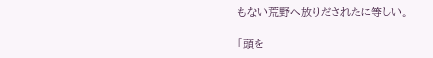もない荒野へ放りだされたに等しい。

「頭を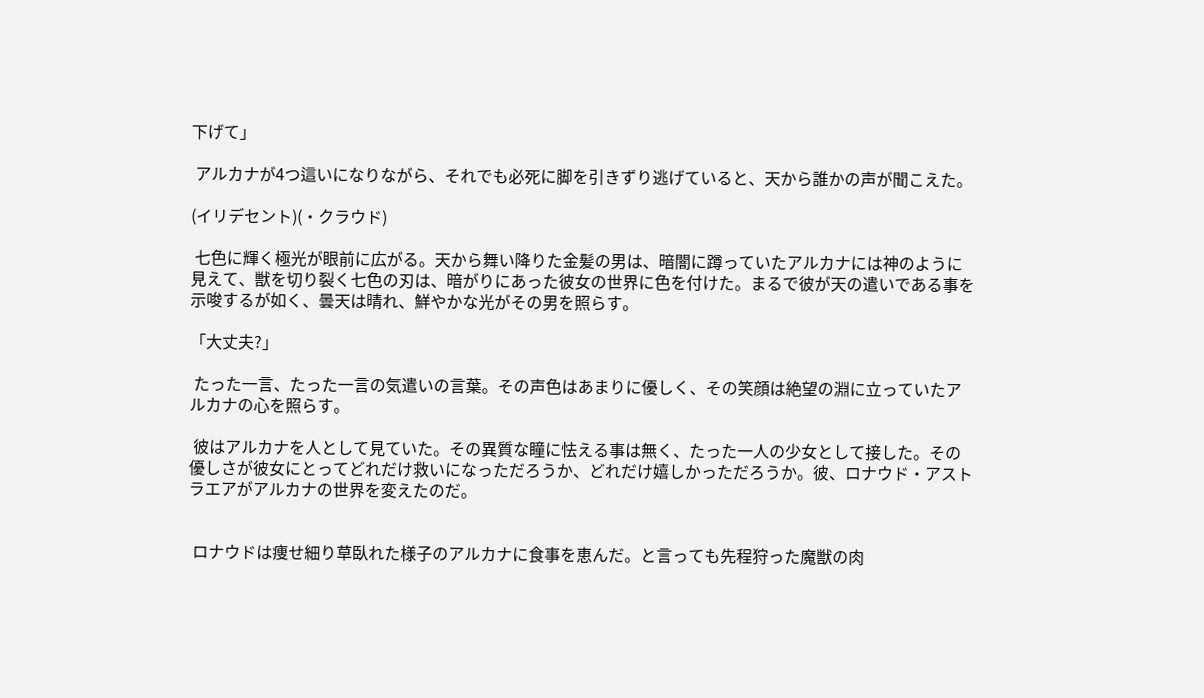下げて」

 アルカナが4つ這いになりながら、それでも必死に脚を引きずり逃げていると、天から誰かの声が聞こえた。

(イリデセント)(・クラウド)

 七色に輝く極光が眼前に広がる。天から舞い降りた金髪の男は、暗闇に蹲っていたアルカナには神のように見えて、獣を切り裂く七色の刃は、暗がりにあった彼女の世界に色を付けた。まるで彼が天の遣いである事を示唆するが如く、曇天は晴れ、鮮やかな光がその男を照らす。

「大丈夫?」

 たった一言、たった一言の気遣いの言葉。その声色はあまりに優しく、その笑顔は絶望の淵に立っていたアルカナの心を照らす。

 彼はアルカナを人として見ていた。その異質な瞳に怯える事は無く、たった一人の少女として接した。その優しさが彼女にとってどれだけ救いになっただろうか、どれだけ嬉しかっただろうか。彼、ロナウド・アストラエアがアルカナの世界を変えたのだ。


 ロナウドは痩せ細り草臥れた様子のアルカナに食事を恵んだ。と言っても先程狩った魔獣の肉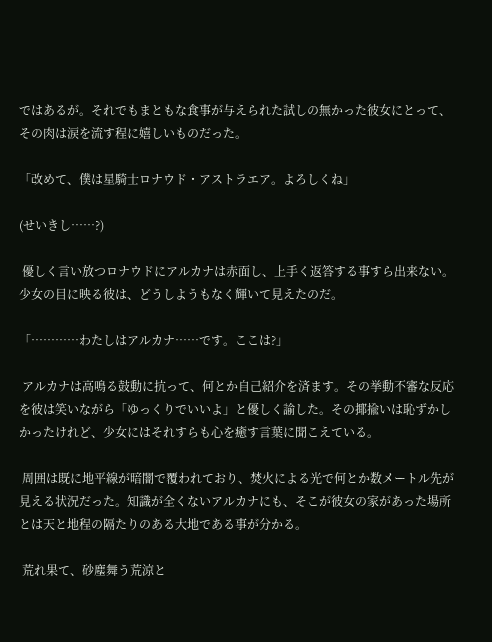ではあるが。それでもまともな食事が与えられた試しの無かった彼女にとって、その肉は涙を流す程に嬉しいものだった。

「改めて、僕は星騎士ロナウド・アストラエア。よろしくね」

(せいきし……?)

 優しく言い放つロナウドにアルカナは赤面し、上手く返答する事すら出来ない。少女の目に映る彼は、どうしようもなく輝いて見えたのだ。

「…………わたしはアルカナ……です。ここは?」

 アルカナは高鳴る鼓動に抗って、何とか自己紹介を済ます。その挙動不審な反応を彼は笑いながら「ゆっくりでいいよ」と優しく諭した。その揶揄いは恥ずかしかったけれど、少女にはそれすらも心を癒す言葉に聞こえている。

 周囲は既に地平線が暗闇で覆われており、焚火による光で何とか数メートル先が見える状況だった。知識が全くないアルカナにも、そこが彼女の家があった場所とは天と地程の隔たりのある大地である事が分かる。

 荒れ果て、砂塵舞う荒涼と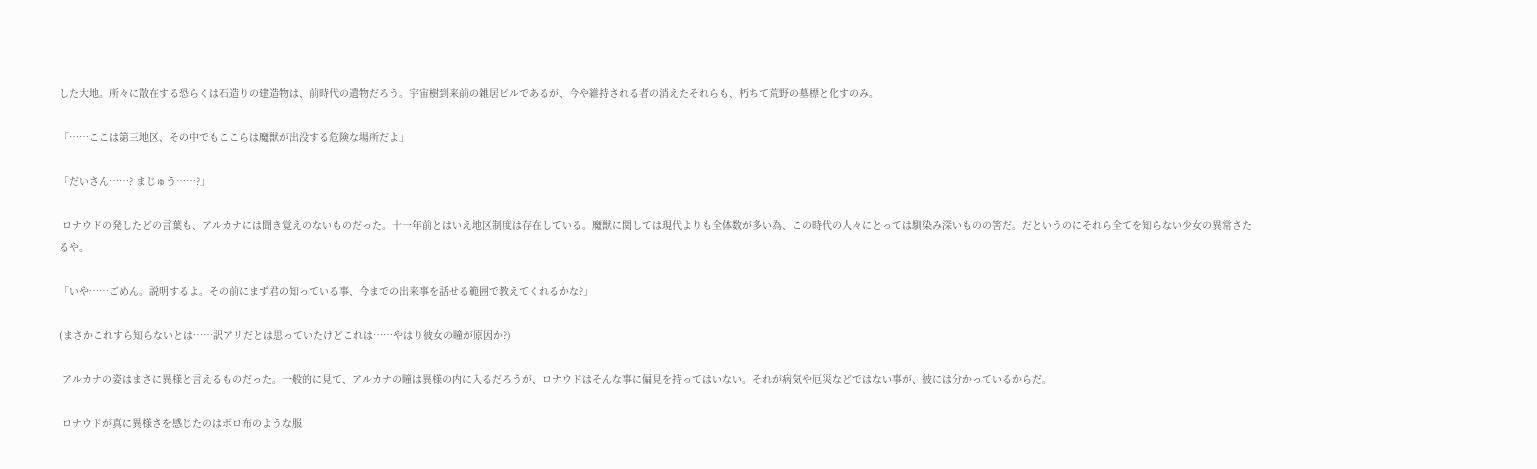した大地。所々に散在する恐らくは石造りの建造物は、前時代の遺物だろう。宇宙樹到来前の雑居ビルであるが、今や維持される者の消えたそれらも、朽ちて荒野の墓標と化すのみ。

「……ここは第三地区、その中でもここらは魔獣が出没する危険な場所だよ」

「だいさん……? まじゅう……?」

 ロナウドの発したどの言葉も、アルカナには聞き覚えのないものだった。十一年前とはいえ地区制度は存在している。魔獣に関しては現代よりも全体数が多い為、この時代の人々にとっては馴染み深いものの筈だ。だというのにそれら全てを知らない少女の異常さたるや。

「いや……ごめん。説明するよ。その前にまず君の知っている事、今までの出来事を話せる範囲で教えてくれるかな?」

(まさかこれすら知らないとは……訳アリだとは思っていたけどこれは……やはり彼女の瞳が原因か?)

 アルカナの姿はまさに異様と言えるものだった。一般的に見て、アルカナの瞳は異様の内に入るだろうが、ロナウドはそんな事に偏見を持ってはいない。それが病気や厄災などではない事が、彼には分かっているからだ。

 ロナウドが真に異様さを感じたのはボロ布のような服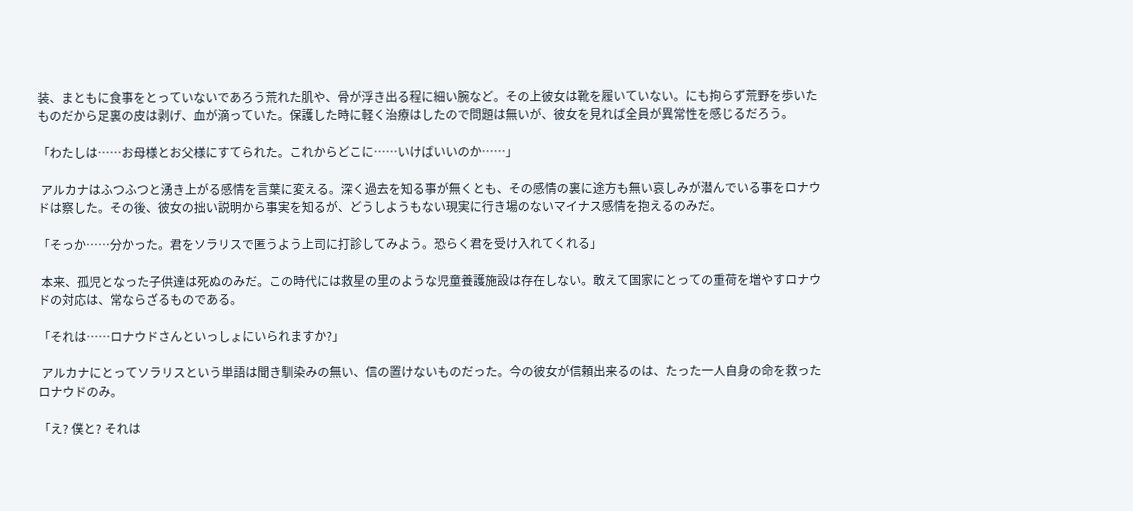装、まともに食事をとっていないであろう荒れた肌や、骨が浮き出る程に細い腕など。その上彼女は靴を履いていない。にも拘らず荒野を歩いたものだから足裏の皮は剥げ、血が滴っていた。保護した時に軽く治療はしたので問題は無いが、彼女を見れば全員が異常性を感じるだろう。

「わたしは……お母様とお父様にすてられた。これからどこに……いけばいいのか……」

 アルカナはふつふつと湧き上がる感情を言葉に変える。深く過去を知る事が無くとも、その感情の裏に途方も無い哀しみが潜んでいる事をロナウドは察した。その後、彼女の拙い説明から事実を知るが、どうしようもない現実に行き場のないマイナス感情を抱えるのみだ。

「そっか……分かった。君をソラリスで匿うよう上司に打診してみよう。恐らく君を受け入れてくれる」

 本来、孤児となった子供達は死ぬのみだ。この時代には救星の里のような児童養護施設は存在しない。敢えて国家にとっての重荷を増やすロナウドの対応は、常ならざるものである。

「それは……ロナウドさんといっしょにいられますか?」

 アルカナにとってソラリスという単語は聞き馴染みの無い、信の置けないものだった。今の彼女が信頼出来るのは、たった一人自身の命を救ったロナウドのみ。

「え? 僕と? それは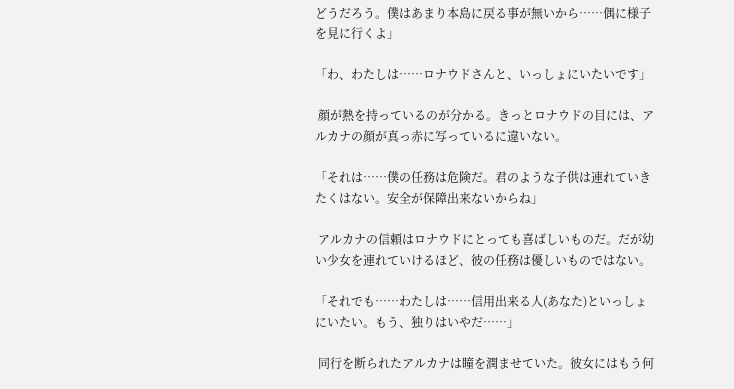どうだろう。僕はあまり本島に戻る事が無いから……偶に様子を見に行くよ」

「わ、わたしは……ロナウドさんと、いっしょにいたいです」

 顔が熱を持っているのが分かる。きっとロナウドの目には、アルカナの顔が真っ赤に写っているに違いない。

「それは……僕の任務は危険だ。君のような子供は連れていきたくはない。安全が保障出来ないからね」

 アルカナの信頼はロナウドにとっても喜ばしいものだ。だが幼い少女を連れていけるほど、彼の任務は優しいものではない。

「それでも……わたしは……信用出来る人(あなた)といっしょにいたい。もう、独りはいやだ……」

 同行を断られたアルカナは瞳を潤ませていた。彼女にはもう何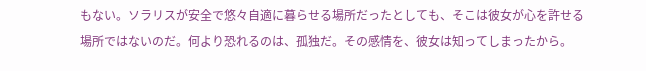もない。ソラリスが安全で悠々自適に暮らせる場所だったとしても、そこは彼女が心を許せる場所ではないのだ。何より恐れるのは、孤独だ。その感情を、彼女は知ってしまったから。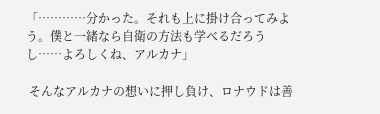「…………分かった。それも上に掛け合ってみよう。僕と一緒なら自衛の方法も学べるだろうし……よろしくね、アルカナ」

 そんなアルカナの想いに押し負け、ロナウドは善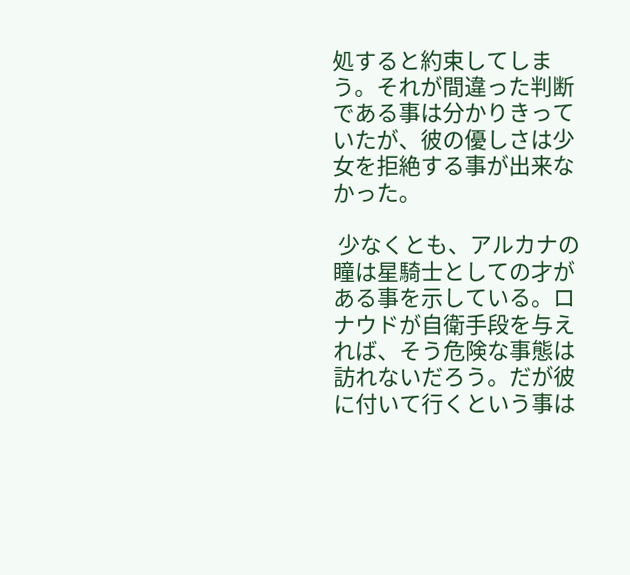処すると約束してしまう。それが間違った判断である事は分かりきっていたが、彼の優しさは少女を拒絶する事が出来なかった。

 少なくとも、アルカナの瞳は星騎士としての才がある事を示している。ロナウドが自衛手段を与えれば、そう危険な事態は訪れないだろう。だが彼に付いて行くという事は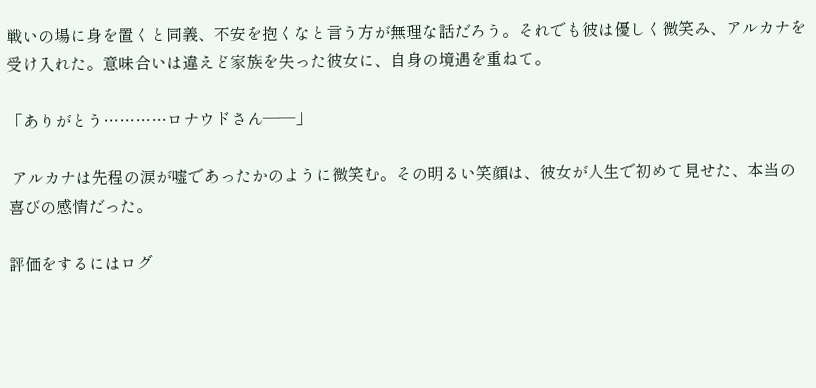戦いの場に身を置くと同義、不安を抱くなと言う方が無理な話だろう。それでも彼は優しく微笑み、アルカナを受け入れた。意味合いは違えど家族を失った彼女に、自身の境遇を重ねて。

「ありがとう…………ロナウドさん――」

 アルカナは先程の涙が嘘であったかのように微笑む。その明るい笑顔は、彼女が人生で初めて見せた、本当の喜びの感情だった。

評価をするにはログ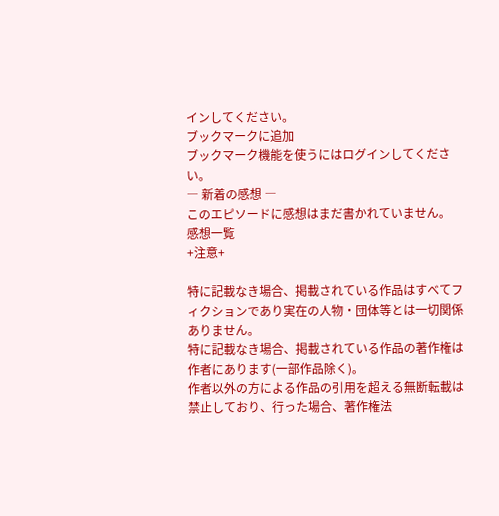インしてください。
ブックマークに追加
ブックマーク機能を使うにはログインしてください。
― 新着の感想 ―
このエピソードに感想はまだ書かれていません。
感想一覧
+注意+

特に記載なき場合、掲載されている作品はすべてフィクションであり実在の人物・団体等とは一切関係ありません。
特に記載なき場合、掲載されている作品の著作権は作者にあります(一部作品除く)。
作者以外の方による作品の引用を超える無断転載は禁止しており、行った場合、著作権法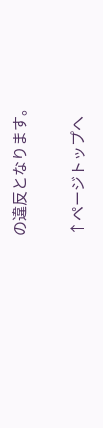の違反となります。

↑ページトップへ